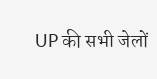UP की सभी जेलों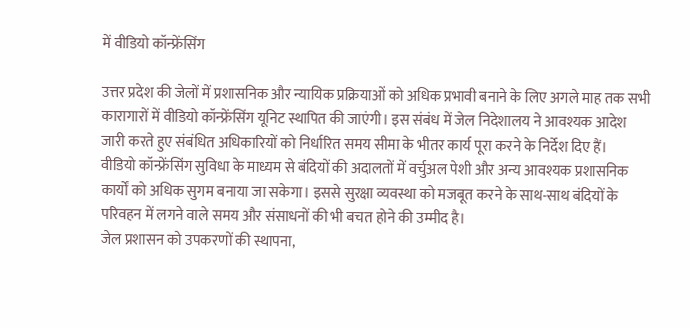में वीडियो कॉन्फ्रेंसिंग

उत्तर प्रदेश की जेलों में प्रशासनिक और न्यायिक प्रक्रियाओं को अधिक प्रभावी बनाने के लिए अगले माह तक सभी कारागारों में वीडियो कॉन्फ्रेंसिंग यूनिट स्थापित की जाएंगी। इस संबंध में जेल निदेशालय ने आवश्यक आदेश जारी करते हुए संबंधित अधिकारियों को निर्धारित समय सीमा के भीतर कार्य पूरा करने के निर्देश दिए हैं।
वीडियो कॉन्फ्रेंसिंग सुविधा के माध्यम से बंदियों की अदालतों में वर्चुअल पेशी और अन्य आवश्यक प्रशासनिक कार्यों को अधिक सुगम बनाया जा सकेगा। इससे सुरक्षा व्यवस्था को मजबूत करने के साथ-साथ बंदियों के परिवहन में लगने वाले समय और संसाधनों की भी बचत होने की उम्मीद है।
जेल प्रशासन को उपकरणों की स्थापना,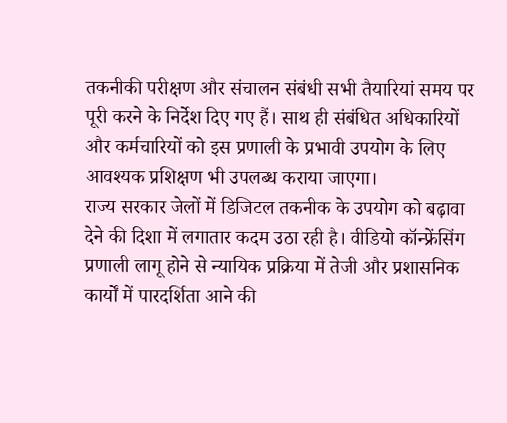तकनीकी परीक्षण और संचालन संबंधी सभी तैयारियां समय पर पूरी करने के निर्देश दिए गए हैं। साथ ही संबंधित अधिकारियों और कर्मचारियों को इस प्रणाली के प्रभावी उपयोग के लिए आवश्यक प्रशिक्षण भी उपलब्ध कराया जाएगा।
राज्य सरकार जेलों में डिजिटल तकनीक के उपयोग को बढ़ावा देने की दिशा में लगातार कदम उठा रही है। वीडियो कॉन्फ्रेंसिंग प्रणाली लागू होने से न्यायिक प्रक्रिया में तेजी और प्रशासनिक कार्यों में पारदर्शिता आने की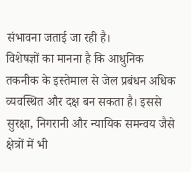संभावना जताई जा रही है।
विशेषज्ञों का मानना है कि आधुनिक तकनीक के इस्तेमाल से जेल प्रबंधन अधिक व्यवस्थित और दक्ष बन सकता है। इससे सुरक्षा, निगरानी और न्यायिक समन्वय जैसे क्षेत्रों में भी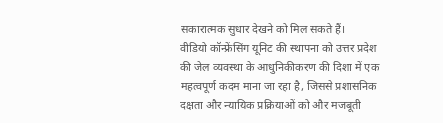सकारात्मक सुधार देखने को मिल सकते हैं।
वीडियो कॉन्फ्रेंसिंग यूनिट की स्थापना को उत्तर प्रदेश की जेल व्यवस्था के आधुनिकीकरण की दिशा में एक महत्वपूर्ण कदम माना जा रहा है, जिससे प्रशासनिक दक्षता और न्यायिक प्रक्रियाओं को और मजबूती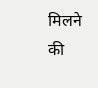मिलने की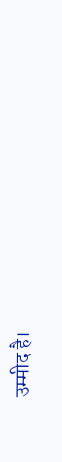उम्मीद है।